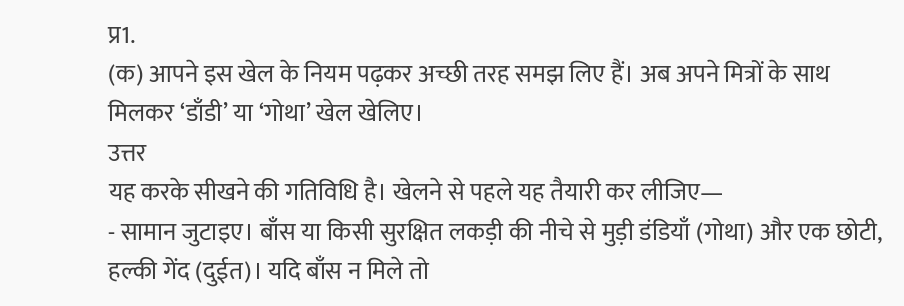प्र1.
(क) आपने इस खेल के नियम पढ़कर अच्छी तरह समझ लिए हैं। अब अपने मित्रों के साथ मिलकर ‘डाँडी’ या ‘गोथा’ खेल खेलिए।
उत्तर
यह करके सीखने की गतिविधि है। खेलने से पहले यह तैयारी कर लीजिए—
- सामान जुटाइए। बाँस या किसी सुरक्षित लकड़ी की नीचे से मुड़ी डंडियाँ (गोथा) और एक छोटी, हल्की गेंद (दुईत)। यदि बाँस न मिले तो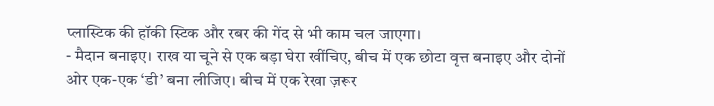प्लास्टिक की हॉकी स्टिक और रबर की गेंद से भी काम चल जाएगा।
- मैदान बनाइए। राख या चूने से एक बड़ा घेरा खींचिए, बीच में एक छोटा वृत्त बनाइए और दोनों ओर एक-एक ‘डी’ बना लीजिए। बीच में एक रेखा ज़रूर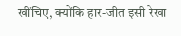खींचिए, क्योंकि हार-जीत इसी रेखा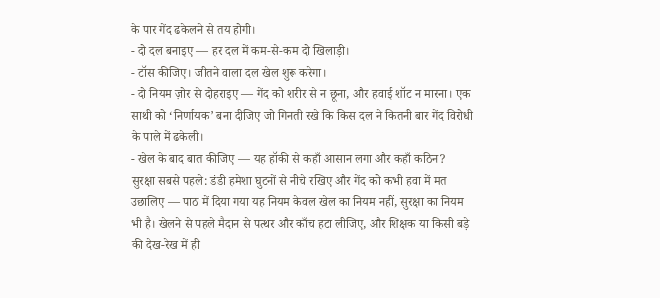के पार गेंद ढकेलने से तय होगी।
- दो दल बनाइए — हर दल में कम-से-कम दो खिलाड़ी।
- टॉस कीजिए। जीतने वाला दल खेल शुरू करेगा।
- दो नियम ज़ोर से दोहराइए — गेंद को शरीर से न छूना, और हवाई शॉट न मारना। एक साथी को ‘निर्णायक’ बना दीजिए जो गिनती रखे कि किस दल ने कितनी बार गेंद विरोधी के पाले में ढकेली।
- खेल के बाद बात कीजिए — यह हॉकी से कहाँ आसान लगा और कहाँ कठिन?
सुरक्षा सबसे पहले: डंडी हमेशा घुटनों से नीचे रखिए और गेंद को कभी हवा में मत उछालिए — पाठ में दिया गया यह नियम केवल खेल का नियम नहीं, सुरक्षा का नियम भी है। खेलने से पहले मैदान से पत्थर और काँच हटा लीजिए, और शिक्षक या किसी बड़े की देख-रेख में ही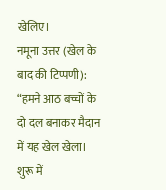खेलिए।
नमूना उत्तर (खेल के बाद की टिप्पणी): “हमने आठ बच्चों के दो दल बनाकर मैदान में यह खेल खेला। शुरू में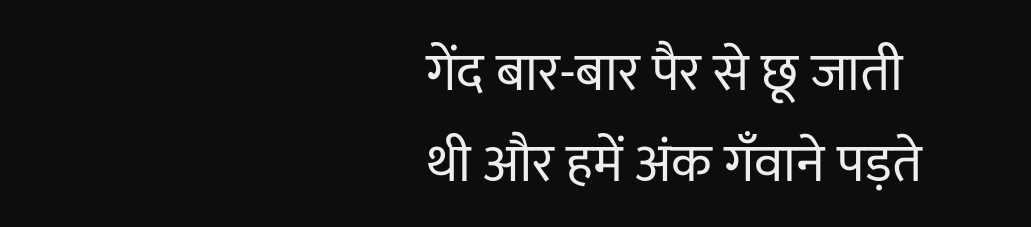गेंद बार-बार पैर से छू जाती थी और हमें अंक गँवाने पड़ते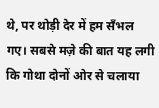थे, पर थोड़ी देर में हम सँभल गए। सबसे मज़े की बात यह लगी कि गोथा दोनों ओर से चलाया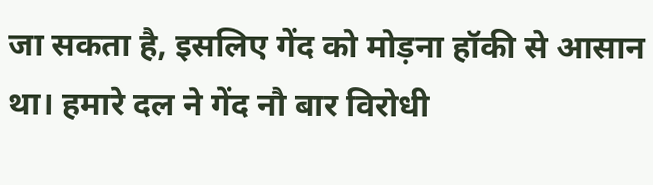जा सकता है, इसलिए गेंद को मोड़ना हॉकी से आसान था। हमारे दल ने गेंद नौ बार विरोधी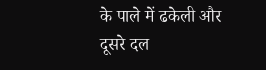के पाले में ढकेली और दूसरे दल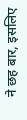ने छह बार, इसलिए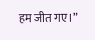हम जीत गए।”